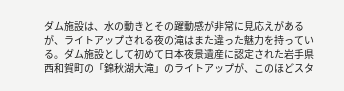ダム施設は、水の動きとその躍動感が非常に見応えがあるが、ライトアップされる夜の滝はまた違った魅力を持っている。ダム施設として初めて日本夜景遺産に認定された岩手県西和賀町の「錦秋湖大滝」のライトアップが、このほどスタ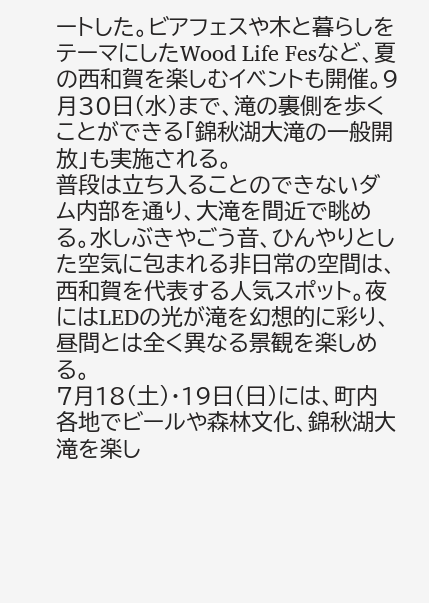ートした。ビアフェスや木と暮らしをテーマにしたWood Life Fesなど、夏の西和賀を楽しむイベントも開催。9月30日(水)まで、滝の裏側を歩くことができる「錦秋湖大滝の一般開放」も実施される。
普段は立ち入ることのできないダム内部を通り、大滝を間近で眺める。水しぶきやごう音、ひんやりとした空気に包まれる非日常の空間は、西和賀を代表する人気スポット。夜にはLEDの光が滝を幻想的に彩り、昼間とは全く異なる景観を楽しめる。
7月18(土)・19日(日)には、町内各地でビールや森林文化、錦秋湖大滝を楽し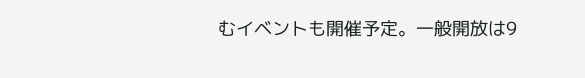むイベントも開催予定。一般開放は9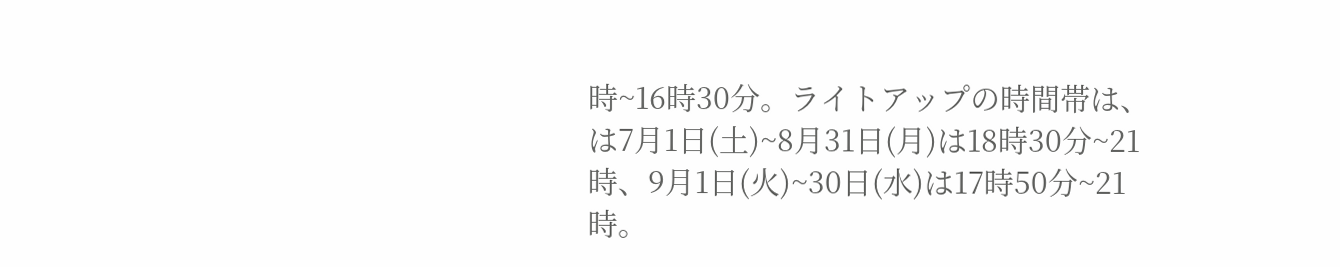時~16時30分。ライトアップの時間帯は、は7月1日(土)~8月31日(月)は18時30分~21時、9月1日(火)~30日(水)は17時50分~21時。